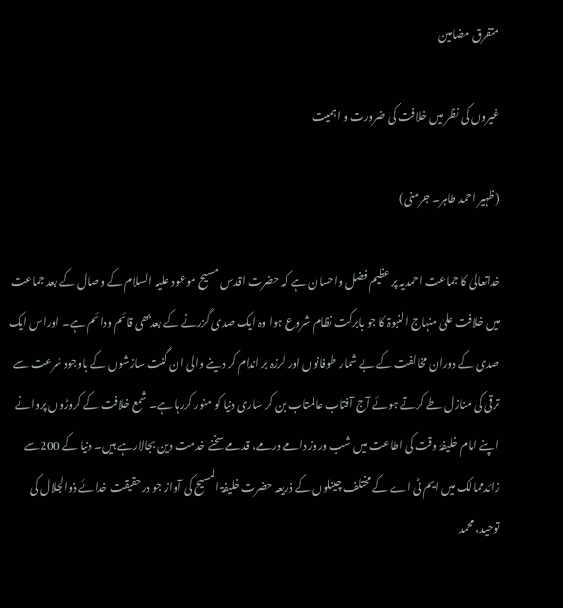متفرق مضامین

غیروں کی نظر میں خلافت کی ضرورت و اہمیت

(ظہیر احمد طاہر۔ جرمنی)

خداتعالیٰ کا جماعت احمدیہ پر عظیم فضل واحسان ہے کہ حضرت اقدس مسیح موعود علیہ السلام کے وصال کے بعد جماعت میں خلافت علیٰ منہاج النبوۃ کا جو بابرکت نظام شروع ہوا وہ ایک صدی گزرنے کے بعدبھی قائم ودائم ہے۔ اوراس ایک صدی کے دوران مخالفت کے بے شمار طوفانوں اور لرزہ بر اندام کر دینے والی ان گنت سازشوں کے باوجود سُرعت سے ترقی کی منازل طے کرتے ہوئے آج آفتاب عالمتاب بن کر ساری دنیا کو منور کررہا ہے۔ شمع خلافت کے کروڑوں پروانے اپنے امام خلیفۂ وقت کی اطاعت میں شب وروز دامے درمے، قدمے سخنے خدمت دین بجالارہے ہیں۔ دنیا کے 200سے زائدممالک میں ایم ٹی اے کے مختلف چینلوں کے ذریعہ حضرت خلیفۃ المسیح کی آواز جو درحقیقت خدائے ذوالجلال کی توحید، محمد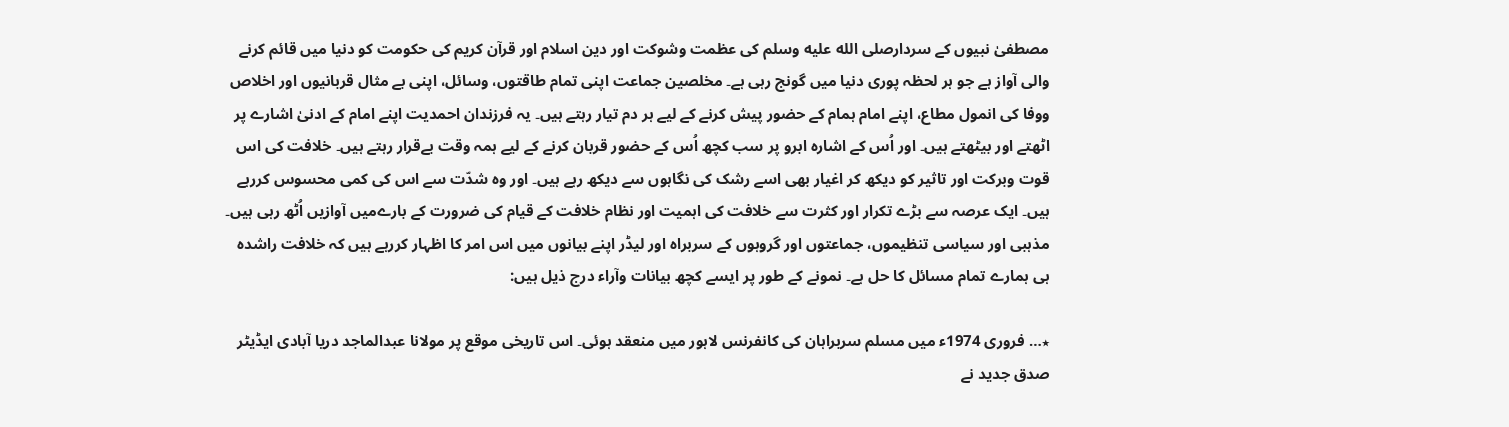مصطفیٰ نبیوں کے سردارصلى الله عليه وسلم کی عظمت وشوکت اور دین اسلام اور قرآن کریم کی حکومت کو دنیا میں قائم کرنے والی آواز ہے جو ہر لحظہ پوری دنیا میں گونج رہی ہے۔ مخلصین جماعت اپنی تمام طاقتوں، وسائل، اپنی بے مثال قربانیوں اور اخلاص ووفا کی انمول مطاع، اپنے امام ہمام کے حضور پیش کرنے کے لیے ہر دم تیار رہتے ہیں۔ یہ فرزندان احمدیت اپنے امام کے ادنیٰ اشارے پر اٹھتے اور بیٹھتے ہیں۔ اور اُس کے اشارہ ابرو پر سب کچھ اُس کے حضور قربان کرنے کے لیے ہمہ وقت بےقرار رہتے ہیں۔ خلافت کی اس قوت وبرکت اور تاثیر کو دیکھ کر اغیار بھی اسے رشک کی نگاہوں سے دیکھ رہے ہیں۔ اور وہ شدّت سے اس کی کمی محسوس کررہے ہیں۔ ایک عرصہ سے بڑے تکرار اور کثرت سے خلافت کی اہمیت اور نظام خلافت کے قیام کی ضرورت کے بارےمیں آوازیں اُٹھ رہی ہیں۔ مذہبی اور سیاسی تنظیموں، جماعتوں اور گروہوں کے سربراہ اور لیڈر اپنے بیانوں میں اس امر کا اظہار کررہے ہیں کہ خلافت راشدہ ہی ہمارے تمام مسائل کا حل ہے۔ نمونے کے طور پر ایسے کچھ بیانات وآراء درج ذیل ہیں:

٭… فروری 1974ء میں مسلم سربراہان کی کانفرنس لاہور میں منعقد ہوئی۔ اس تاریخی موقع پر مولانا عبدالماجد دریا آبادی ایڈیٹر صدق جدید نے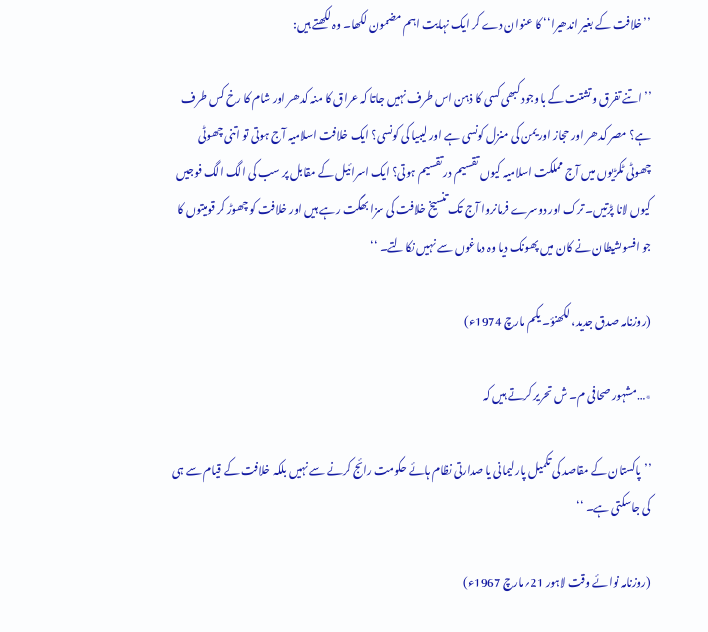’’خلافت کے بغیر اندھیرا‘‘ کا عنوان دے کر ایک نہایت اہم مضمون لکھا۔ وہ لکھتے ہیں:

’’اتنے تفرق و تشتت کے باوجود کبھی کسی کا ذہن اس طرف نہیں جاتا کہ عراق کا منہ کدھر اور شام کا رخ کس طرف ہے؟ مصر کدھر اور حجاز اور یمن کی منزل کونسی ہے اور لیبیا کی کونسی؟ ایک خلافت اسلامیہ آج ہوتی تو اتنی چھوٹی چھوٹی ٹکڑیوں میں آج مملکت اسلامیہ کیوں تقسیم در تقسیم ہوتی؟ ایک اسرائیل کے مقابل پر سب کی الگ الگ فوجیں کیوں لانا پڑتیں۔ ترک اور دوسرے فرمانروا آج تک تنسیخ خلافت کی سزا بھگت رہے ہیں اور خلافت کو چھوڑ کر قومیتوں کا جو افسوںشیطان نے کان میں پھونک دیا وہ دماغوں سے نہیں نکالتے۔ ‘‘

(روزنامہ صدق جدید، لکھنؤ۔ یکم مارچ 1974ء)

٭…مشہور صحافی م۔ ش تحریر کرتے ہیں کہ

’’پاکستان کے مقاصد کی تکمیل پارلیمانی یا صدارتی نظام ہائے حکومت رائج کرنے سے نہیں بلکہ خلافت کے قیام سے ہی کی جاسکتی ہے۔ ‘‘

(روزنامہ نوائے وقت لاہور 21؍مارچ 1967ء)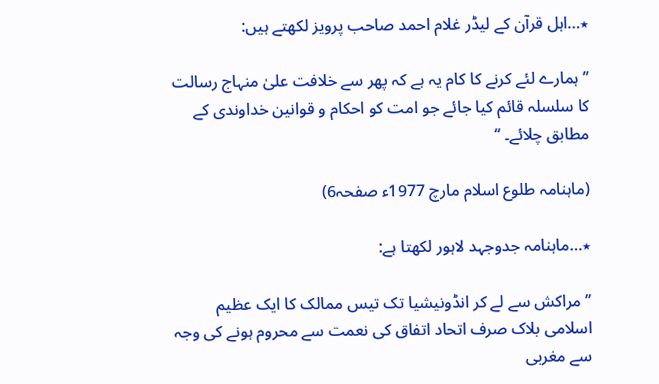٭…اہل قرآن کے لیڈر غلام احمد صاحب پرویز لکھتے ہیں:

’’ہمارے لئے کرنے کا کام یہ ہے کہ پھر سے خلافت علیٰ منہاج رسالت کا سلسلہ قائم کیا جائے جو امت کو احکام و قوانین خداوندی کے مطابق چلائے۔ ‘‘

(ماہنامہ طلوع اسلام مارچ 1977ء صفحہ6)

٭…ماہنامہ جدوجہد لاہور لکھتا ہے:

’’مراکش سے لے کر انڈونیشیا تک تیس ممالک کا ایک عظیم اسلامی بلاک صرف اتحاد اتفاق کی نعمت سے محروم ہونے کی وجہ سے مغربی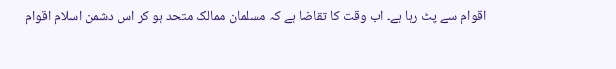اقوام سے پٹ رہا ہے۔ اب وقت کا تقاضا ہے کہ مسلمان ممالک متحد ہو کر اس دشمن اسلام اقوام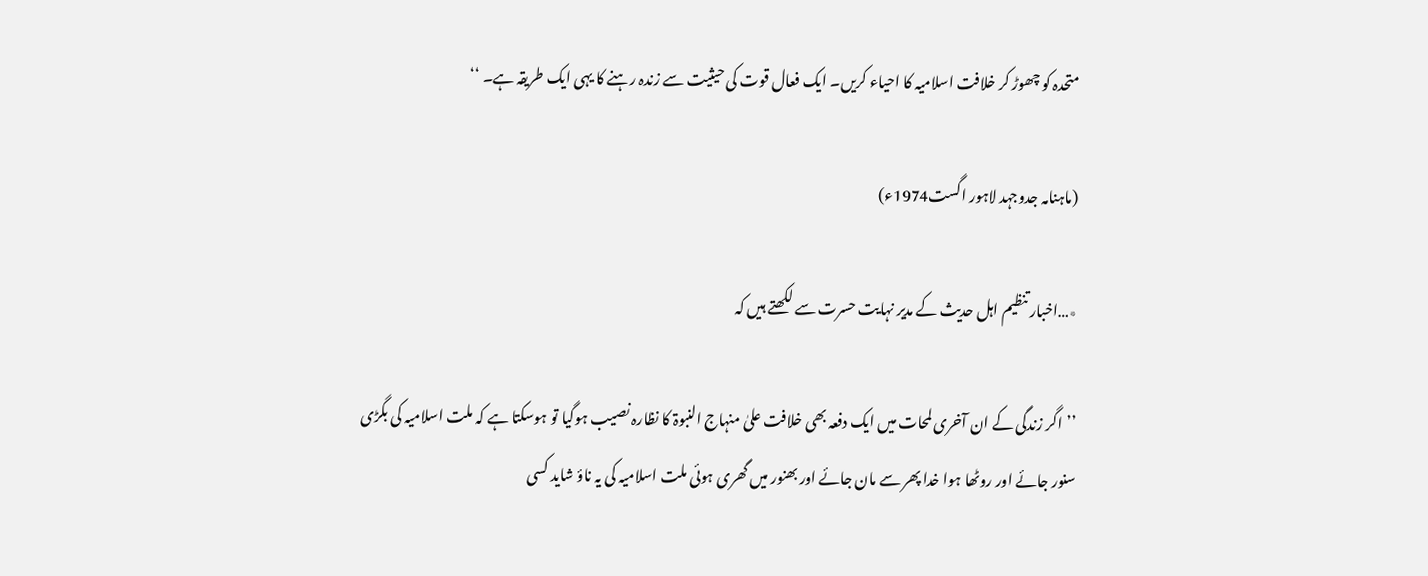متحدہ کو چھوڑ کر خلافت اسلامیہ کا احیاء کریں۔ ایک فعال قوت کی حیثیت سے زندہ رہنے کا یہی ایک طریقہ ہے۔ ‘‘

(ماہنامہ جدوجہد لاہور اگست1974ء)

٭…اخبار تنظیم اہل حدیث کے مدیر نہایت حسرت سے لکھتے ہیں کہ

’’اگر زندگی کے ان آخری لمحات میں ایک دفعہ بھی خلافت علیٰ منہاج النبوۃ کا نظارہ نصیب ہوگیا تو ہوسکتا ہے کہ ملت اسلامیہ کی بگڑی سنور جائے اور روٹھا ہوا خدا پھر سے مان جائے اور بھنور میں گھری ہوئی ملت اسلامیہ کی یہ ناؤ شاید کسی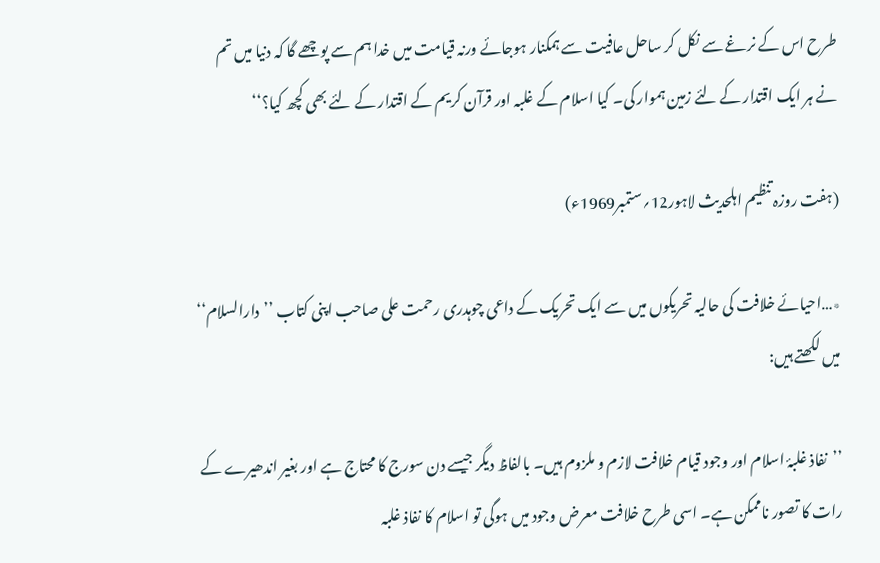طرح اس کے نرغے سے نکل کر ساحل عافیت سے ہمکنار ہوجائے ورنہ قیامت میں خدا ہم سے پوچھے گا کہ دنیا میں تم نے ہر ایک اقتدار کے لئے زمین ہموار کی۔ کیا اسلام کے غلبہ اور قرآن کریم کے اقتدار کے لئے بھی کچھ کیا؟‘‘

(ہفت روزہ تنظیم اہلحدیث لاہور12؍ستمبر1969ء)

٭…احیائے خلافت کی حالیہ تحریکوں میں سے ایک تحریک کے داعی چوہدری رحمت علی صاحب اپنی کتاب ’’دارالسلام‘‘ میں لکھتے ہیں:

’’نفاذ غلبۂ اسلام اور وجود قیام خلافت لازم و ملزوم ہیں۔ بالفاظ دیگر جیسے دن سورج کا محتاج ہے اور بغیر اندھیرے کے رات کا تصور ناممکن ہے۔ اسی طرح خلافت معرض وجود میں ہوگی تو اسلام کا نفاذ غلبہ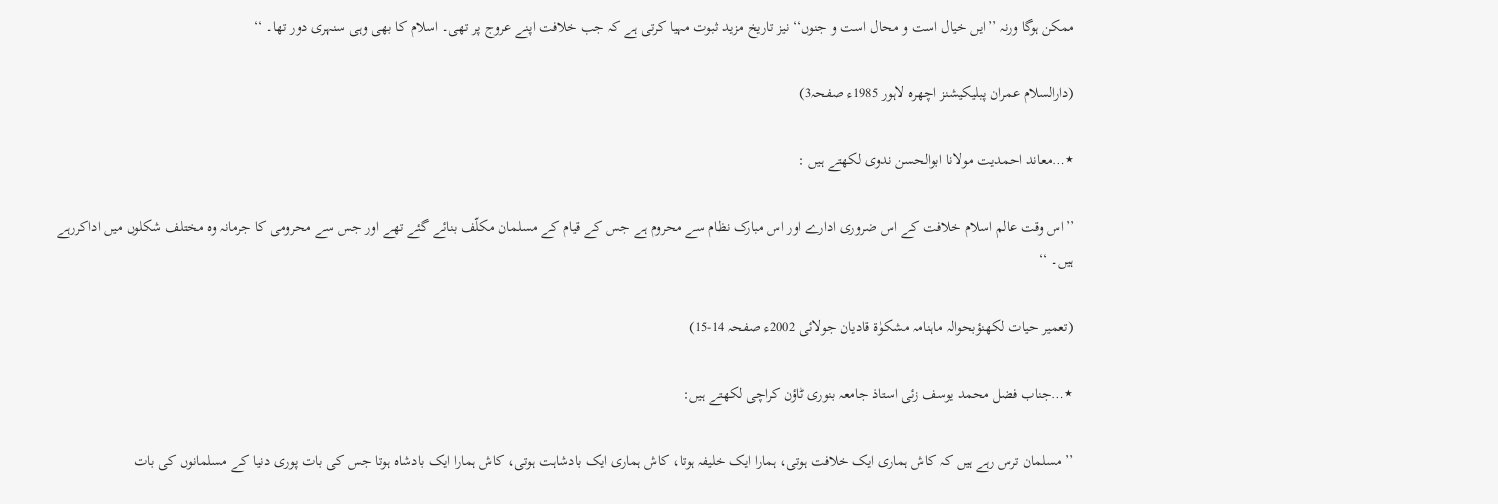ممکن ہوگا ورنہ ’’ایں خیال است و محال است و جنوں‘‘ نیز تاریخ مزید ثبوت مہیا کرتی ہے کہ جب خلافت اپنے عروج پر تھی۔ اسلام کا بھی وہی سنہری دور تھا۔ ‘‘

(دارالسلام عمران پبلیکیشنز اچھرہ لاہور 1985ء صفحہ3)

٭…معاند احمدیت مولانا ابوالحسن ندوی لکھتے ہیں :

’’اس وقت عالم اسلام خلافت کے اس ضروری ادارے اور اس مبارک نظام سے محروم ہے جس کے قیام کے مسلمان مکلّف بنائے گئے تھے اور جس سے محرومی کا جرمانہ وہ مختلف شکلوں میں اداکررہے ہیں۔ ‘‘

(تعمیر حیات لکھنؤبحوالہ ماہنامہ مشکوٰۃ قادیان جولائی 2002ء صفحہ 14-15)

٭…جناب فضل محمد یوسف زئی استاذ جامعہ بنوری ٹاؤن کراچی لکھتے ہیں:

’’مسلمان ترس رہے ہیں کہ کاش ہماری ایک خلافت ہوتی، ہمارا ایک خلیفہ ہوتا، کاش ہماری ایک بادشاہت ہوتی، کاش ہمارا ایک بادشاہ ہوتا جس کی بات پوری دنیا کے مسلمانوں کی بات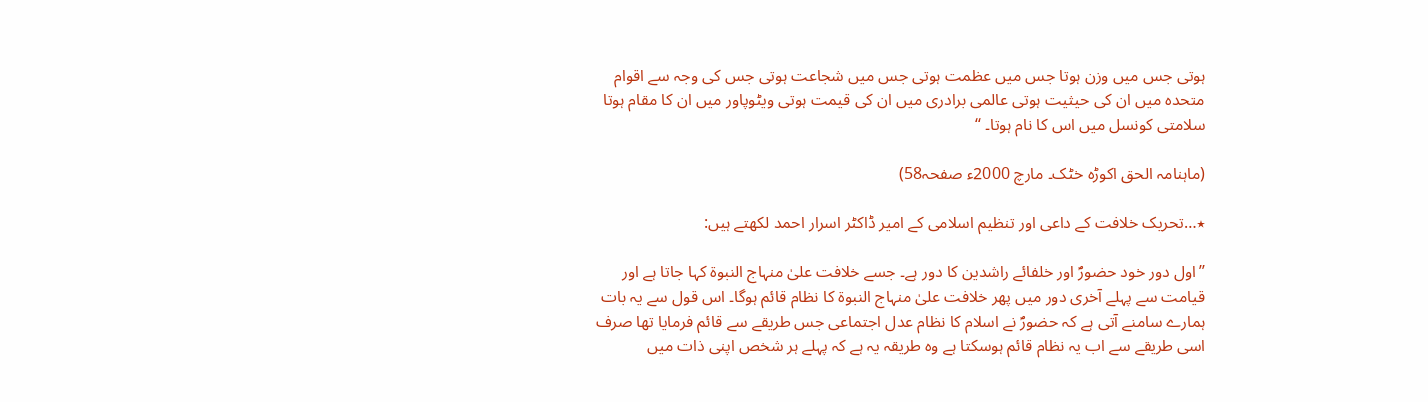ہوتی جس میں وزن ہوتا جس میں عظمت ہوتی جس میں شجاعت ہوتی جس کی وجہ سے اقوام متحدہ میں ان کی حیثیت ہوتی عالمی برادری میں ان کی قیمت ہوتی ویٹوپاور میں ان کا مقام ہوتا سلامتی کونسل میں اس کا نام ہوتا۔ ‘‘

(ماہنامہ الحق اکوڑہ خٹک۔ مارچ 2000ء صفحہ58)

٭…تحریک خلافت کے داعی اور تنظیم اسلامی کے امیر ڈاکٹر اسرار احمد لکھتے ہیں:

’’اول دور خود حضورؐ اور خلفائے راشدین کا دور ہے۔ جسے خلافت علیٰ منہاج النبوۃ کہا جاتا ہے اور قیامت سے پہلے آخری دور میں پھر خلافت علیٰ منہاج النبوۃ کا نظام قائم ہوگا۔ اس قول سے یہ بات ہمارے سامنے آتی ہے کہ حضورؐ نے اسلام کا نظام عدل اجتماعی جس طریقے سے قائم فرمایا تھا صرف اسی طریقے سے اب یہ نظام قائم ہوسکتا ہے وہ طریقہ یہ ہے کہ پہلے ہر شخص اپنی ذات میں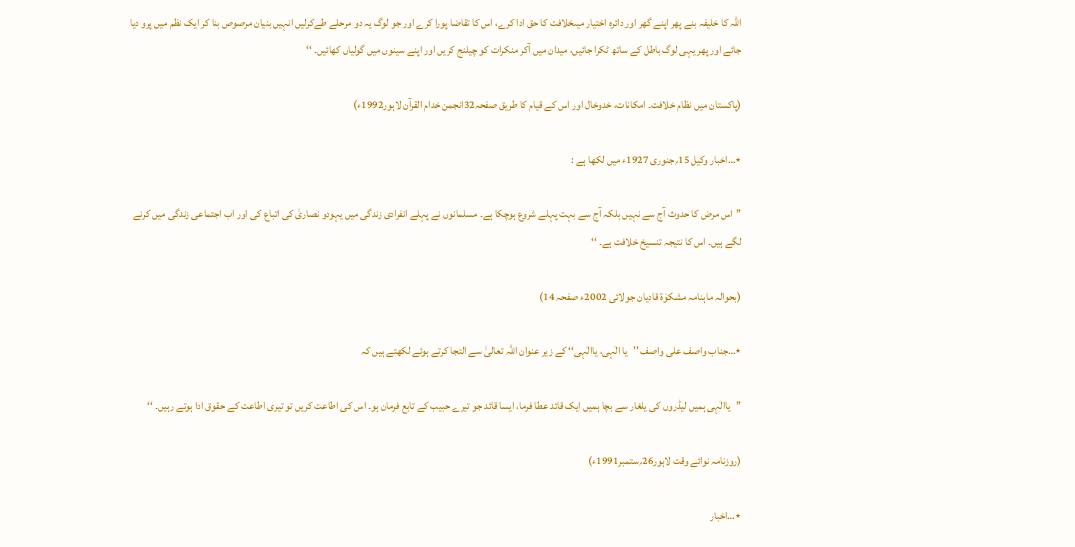اللہ کا خلیفہ بنے پھر اپنے گھر اور دائرہ اختیار میںخلافت کا حق ادا کرے، اس کا تقاضا پورا کرے اور جو لوگ یہ دو مرحلے طےکرلیں انہیں بنیان مرصوص بنا کر ایک نظم میں پرو دیا جائے اور پھر یہی لوگ باطل کے ساتھ ٹکرا جائیں، میدان میں آکر منکرات کو چیلنج کریں اور اپنے سینوں میں گولیاں کھائیں۔ ‘‘

(پاکستان میں نظام خلافت۔ امکانات، خدوخال اور اس کے قیام کا طریق صفحہ32انجمن خدام القرآن لاہور1992ء)

٭…اخبار وکیل 15؍جنوری 1927ء میں لکھا ہے :

’’اس مرض کا حدوث آج سے نہیں بلکہ آج سے بہت پہلے شروع ہوچکا ہے۔ مسلمانوں نے پہلے انفرادی زندگی میں یہودو نصاریٰ کی اتباع کی اور اب اجتماعی زندگی میں کرنے لگے ہیں۔ اس کا نتیجہ تنسیخ خلافت ہے۔ ‘‘

(بحوالہ ماہنامہ مشکوٰۃ قادیان جولائی 2002ء صفحہ 14)

٭…جناب واصف علی واصف ’’یا الٰہی، یاالٰہی‘‘ کے زیر عنوان اللہ تعالیٰ سے التجا کرتے ہوئے لکھتے ہیں کہ

’’یاالٰہی ہمیں لیڈروں کی یلغار سے بچا ہمیں ایک قائد عطا فرما، ایسا قائد جو تیرے حبیب کے تابع فرمان ہو۔ اس کی اطاعت کریں تو تیری اطاعت کے حقوق ادا ہوتے رہیں۔ ‘‘

(روزنامہ نوائے وقت لاہور26؍ستمبر1991ء)

٭…اخبار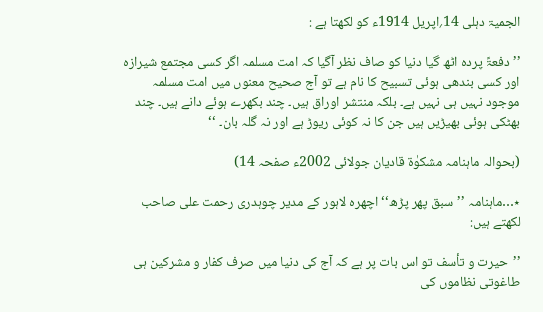الجمیۃ دہلی 14؍اپریل 1914ء کو لکھتا ہے :

’’دفعۃً پردہ اٹھ گیا دنیا کو صاف نظر آگیا کہ امت مسلمہ اگر کسی مجتمع شیرازہ اور کسی بندھی ہوئی تسبیح کا نام ہے تو آج صحیح معنوں میں امت مسلمہ موجود نہیں ہی نہیں ہے۔ بلکہ منتشر اوراق ہیں۔ چند بکھرے ہوئے دانے ہیں۔ چند بھٹکی ہوئی بھیڑیں ہیں جن کا نہ کوئی ریوڑ ہے اور نہ گلہ بان۔ ‘‘

(بحوالہ ماہنامہ مشکوٰۃ قادیان جولائی 2002ء صفحہ 14)

٭…ماہنامہ ’’سبق پھر پڑھ‘‘ اچھرہ لاہور کے مدیر چوہدری رحمت علی صاحب لکھتے ہیں:

’’حیرت و تأسف تو اس بات پر ہے کہ آج کی دنیا میں صرف کفار و مشرکین ہی طاغوتی نظاموں کی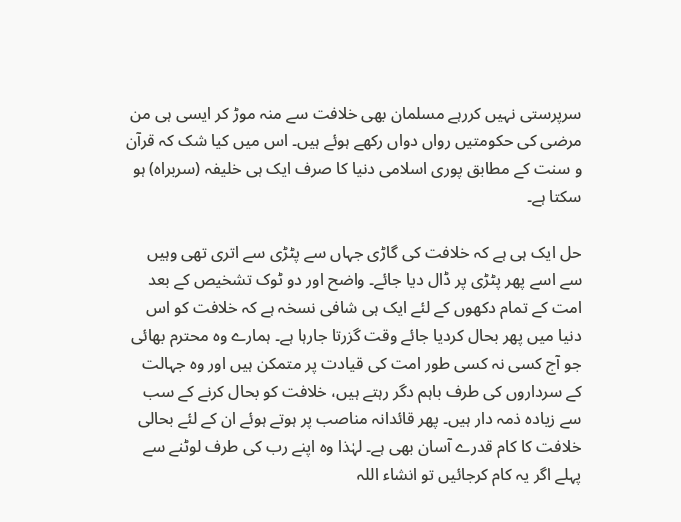سرپرستی نہیں کررہے مسلمان بھی خلافت سے منہ موڑ کر ایسی ہی من مرضی کی حکومتیں رواں دواں رکھے ہوئے ہیں۔ اس میں کیا شک کہ قرآن و سنت کے مطابق پوری اسلامی دنیا کا صرف ایک ہی خلیفہ (سربراہ) ہو سکتا ہے۔

حل ایک ہی ہے کہ خلافت کی گاڑی جہاں سے پٹڑی سے اتری تھی وہیں سے اسے پھر پٹڑی پر ڈال دیا جائے۔ واضح اور دو ٹوک تشخیص کے بعد امت کے تمام دکھوں کے لئے ایک ہی شافی نسخہ ہے کہ خلافت کو اس دنیا میں پھر بحال کردیا جائے وقت گزرتا جارہا ہے۔ ہمارے وہ محترم بھائی جو آج کسی نہ کسی طور امت کی قیادت پر متمکن ہیں اور وہ جہالت کے سرداروں کی طرف باہم دگر رہتے ہیں، خلافت کو بحال کرنے کے سب سے زیادہ ذمہ دار ہیں۔ پھر قائدانہ مناصب پر ہوتے ہوئے ان کے لئے بحالی خلافت کا کام قدرے آسان بھی ہے۔ لہٰذا وہ اپنے رب کی طرف لوٹنے سے پہلے اگر یہ کام کرجائیں تو انشاء اللہ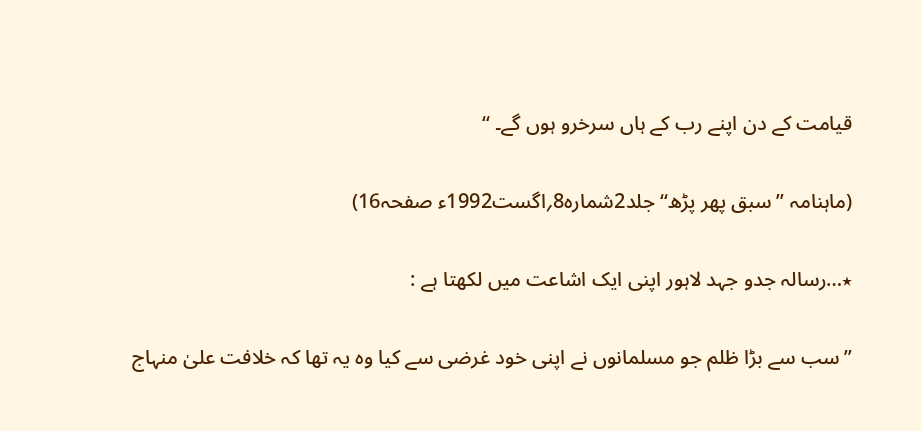قیامت کے دن اپنے رب کے ہاں سرخرو ہوں گے۔ ‘‘

(ماہنامہ ’’سبق پھر پڑھ‘‘ جلد2شمارہ8؍اگست1992ء صفحہ16)

٭…رسالہ جدو جہد لاہور اپنی ایک اشاعت میں لکھتا ہے :

’’سب سے بڑا ظلم جو مسلمانوں نے اپنی خود غرضی سے کیا وہ یہ تھا کہ خلافت علیٰ منہاج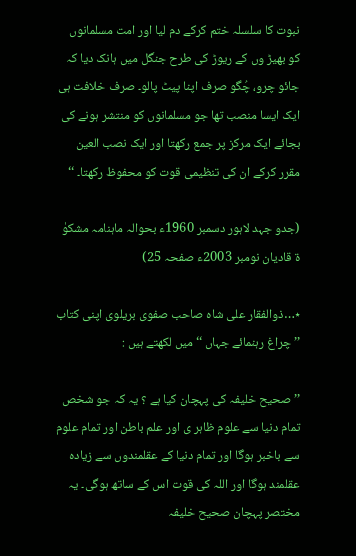نبوت کا سلسلہ ختم کرکے دم لیا اور امت مسلمانوں کو بھیڑ وں کے ریوڑ کی طرح جنگل میں ہانک دیا کہ جائو چرو، چُگو صرف اپنا پیٹ پالو۔ صرف خلافت ہی ایک ایسا منصب تھا جو مسلمانوں کو منتشر ہونے کی بجائے ایک مرکز پر جمع رکھتا اور ایک نصب العین مقرر کرکے ان کی تنظیمی قوت کو محفوظ رکھتا۔ ‘‘

(جدو جہد لاہور دسمبر 1960ء بحوالہ ماہنامہ مشکوٰ ۃ قادیان نومبر 2003ء صفحہ 25)

٭…ذوالفقار علی شاہ صاحب صفوی بریلوی اپنی کتاب ’’چراغ رہنمائے جہاں ‘‘ میں لکھتے ہیں :

’’ صحیح خلیفہ کی پہچان کیا ہے ؟ یہ کہ جو شخص تمام دنیا سے علوم ظاہر ی اور علم باطن اور تمام علوم سے باخبر ہوگا اور تمام دنیا کے عقلمندوں سے زیادہ عقلمند ہوگا اور اللہ کی قوت اس کے ساتھ ہوگی۔ یہ مختصر پہچان صحیح خلیفہ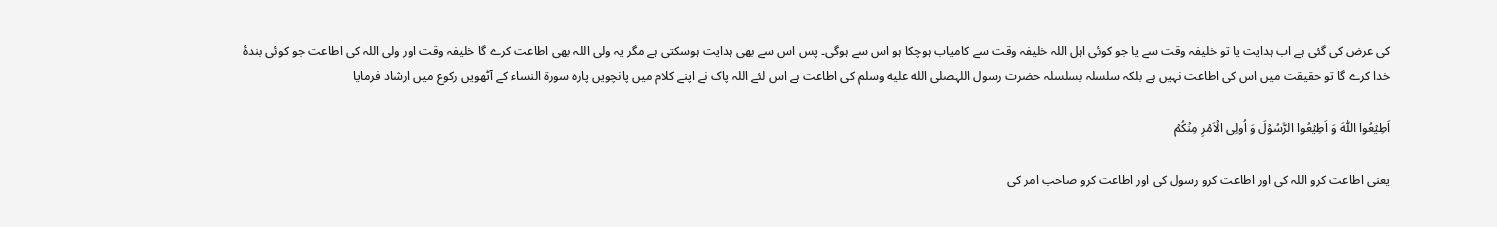کی عرض کی گئی ہے اب ہدایت یا تو خلیفہ وقت سے یا جو کوئی اہل اللہ خلیفہ وقت سے کامیاب ہوچکا ہو اس سے ہوگی۔ پس اس سے بھی ہدایت ہوسکتی ہے مگر یہ ولی اللہ بھی اطاعت کرے گا خلیفہ وقت اور ولی اللہ کی اطاعت جو کوئی بندۂ خدا کرے گا تو حقیقت میں اس کی اطاعت نہیں ہے بلکہ سلسلہ بسلسلہ حضرت رسول اللہصلى الله عليه وسلم کی اطاعت ہے اس لئے اللہ پاک نے اپنے کلام میں پانچویں پارہ سورۃ النساء کے آٹھویں رکوع میں ارشاد فرمایا

اَطِیۡعُوا اللّٰہَ وَ اَطِیۡعُوا الرَّسُوۡلَ وَ اُولِی الۡاَمۡرِ مِنۡکُمۡ

یعنی اطاعت کرو اللہ کی اور اطاعت کرو رسول کی اور اطاعت کرو صاحب امر کی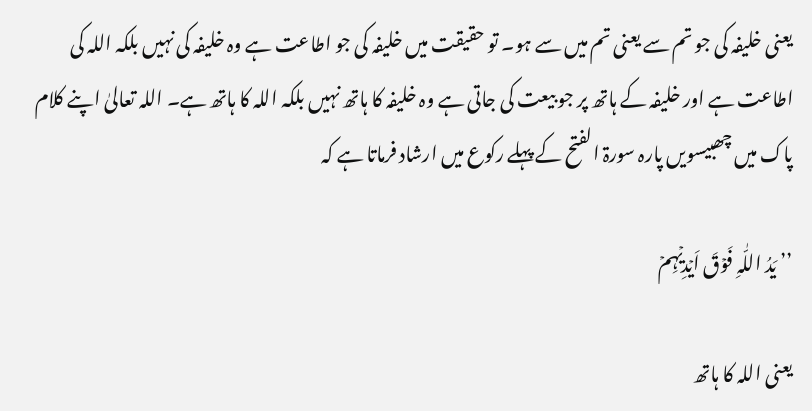یعنی خلیفہ کی جو تم سے یعنی تم میں سے ہو۔ تو حقیقت میں خلیفہ کی جو اطاعت ہے وہ خلیفہ کی نہیں بلکہ اللہ کی اطاعت ہے اور خلیفہ کے ہاتھ پر جو بیعت کی جاتی ہے وہ خلیفہ کا ہاتھ نہیں بلکہ اللہ کا ہاتھ ہے۔ اللہ تعالیٰ اپنے کلام پاک میں چھبیسویں پارہ سورۃ الفتح کے پہلے رکوع میں ارشاد فرماتا ہے کہ

’’ یَدُ اللّٰہِ فَوۡقَ اَیۡدِیۡہِمۡ

یعنی اللہ کا ہاتھ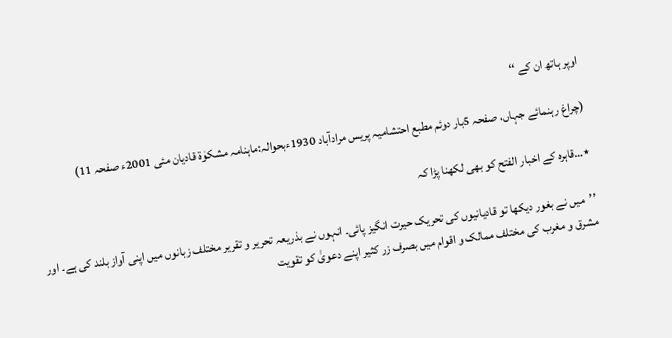اوپر ہاتھ ان کے ‘‘

(چراغ رہنمائے جہاں، صفحہ 5بار دوئم مطبع احتشامیہ پریس مرادآباد 1930ءبحوالہ:ماہنامہ مشکوٰۃ قادیان مئی 2001ء صفحہ 11)

٭…قاہرہ کے اخبار الفتح کو بھی لکھنا پڑا کہ

’’میں نے بغور دیکھا تو قادیانیوں کی تحریک حیرت انگیز پائی۔ انہوں نے بذریعہ تحریر و تقریر مختلف زبانوں میں اپنی آواز بلند کی ہے۔ اور مشرق و مغرب کی مختلف ممالک و اقوام میں بصرف زر کثیر اپنے دعویٰ کو تقویت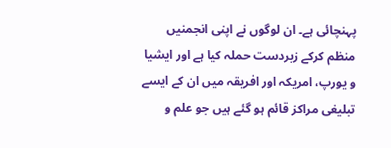پہنچائی ہے۔ ان لوگوں نے اپنی انجمنیں منظم کرکے زبردست حملہ کیا ہے اور ایشیا و یورپ، امریکہ اور افریقہ میں ان کے ایسے تبلیغی مراکز قائم ہو گئے ہیں جو علم و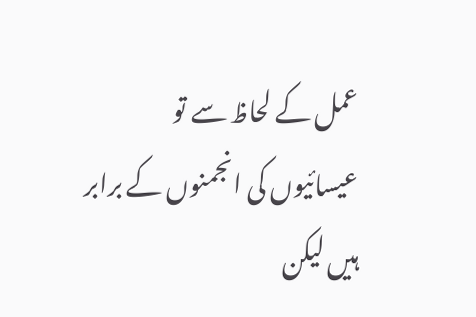عمل کے لحاظ سے تو عیسائیوں کی انجمنوں کے برابر ہیں لیکن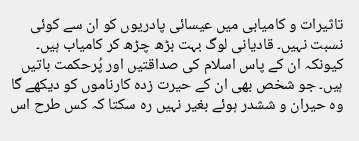تاثیرات و کامیابی میں عیسائی پادریوں کو ان سے کوئی نسبت نہیں۔ قادیانی لوگ بہت بڑھ چڑھ کر کامیاب ہیں۔ کیونکہ ان کے پاس اسلام کی صداقتیں اور پُرحکمت باتیں ہیں۔ جو شخص بھی ان کے حیرت زدہ کارناموں کو دیکھے گا وہ حیران و ششدر ہوئے بغیر نہیں رہ سکتا کہ کس طرح اس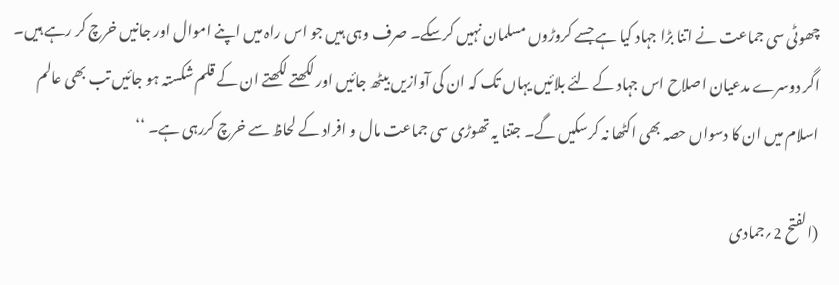چھوٹی سی جماعت نے اتنا بڑا جہاد کیا ہے جسے کروڑوں مسلمان نہیں کرسکے۔ صرف وہی ہیں جو اس راہ میں اپنے اموال اور جانیں خرچ کر رہے ہیں۔ اگر دوسرے مدعیان اصلاح اس جہاد کے لئے بلائیں یہاں تک کہ ان کی آوازیں بیٹھ جائیں اور لکھتے لکھتے ان کے قلم شکستہ ہو جائیں تب بھی عالم اسلام میں ان کا دسواں حصہ بھی اکٹھا نہ کرسکیں گے۔ جتنا یہ تھوڑی سی جماعت مال و افراد کے لحاظ سے خرچ کررہی ہے۔ ‘‘

(الفتح 2؍جمادی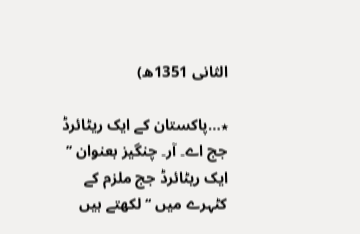الثانی 1351ھ)

٭…پاکستان کے ایک ریٹائرڈ جج اے۔ آر۔ چنگیز بعنوان ’’ ایک ریٹائرڈ جج ملزم کے کٹہرے میں ‘‘ لکھتے ہیں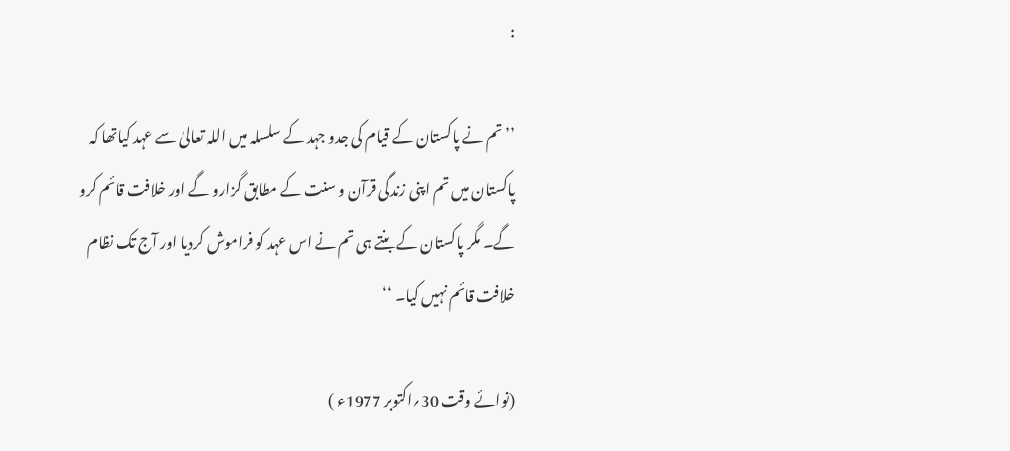:

’’ تم نے پاکستان کے قیام کی جدو جہد کے سلسلہ میں اللہ تعالیٰ سے عہد کیاتھا کہ پاکستان میں تم اپنی زندگی قرآن و سنت کے مطابق گزارو گے اور خلافت قائم کرو گے۔ مگر پاکستان کے بنتے ہی تم نے اس عہد کو فراموش کردیا اور آج تک نظام خلافت قائم نہیں کیا۔ ‘‘

(نوائے وقت 30؍اکتوبر 1977ء )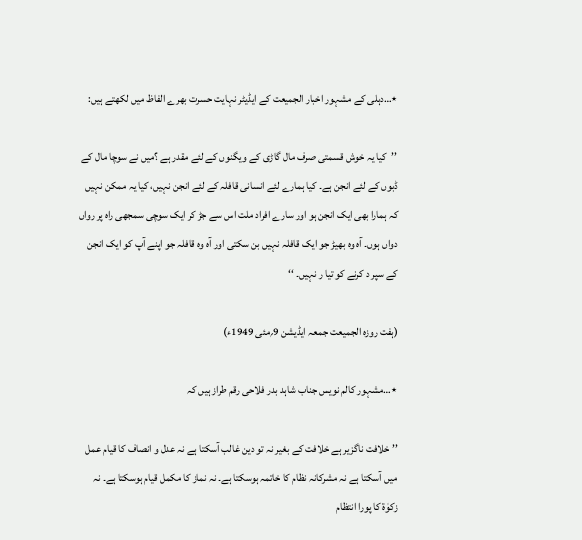٭…دہلی کے مشہور اخبار الجمیعت کے ایڈیٹر نہایت حسرت بھرے الفاظ میں لکھتے ہیں:

’’کیا یہ خوش قسمتی صرف مال گاڑی کے ویگنوں کے لئے مقدر ہے ؟میں نے سوچا مال کے ڈبوں کے لئے انجن ہے۔ کیا ہمارے لئے انسانی قافلہ کے لئے انجن نہیں، کیا یہ ممکن نہیں کہ ہمارا بھی ایک انجن ہو اور سارے افراد ملت اس سے جڑ کر ایک سوچی سمجھی راہ پر رواں دواں ہوں۔ آہ وہ بھیڑ جو ایک قافلہ نہیں بن سکتی اور آہ وہ قافلہ جو اپنے آپ کو ایک انجن کے سپر د کرنے کو تیا ر نہیں۔ ‘‘

(ہفت روزہ الجمیعت جمعہ ایڈیشن 9؍مئی 1949ء)

٭…مشہور کالم نویس جناب شاہد بدر فلاحی رقم طراز ہیں کہ

’’ خلافت ناگزیر ہے خلافت کے بغیر نہ تو دین غالب آسکتا ہے نہ عدل و انصاف کا قیام عمل میں آسکتا ہے نہ مشرکانہ نظام کا خاتمہ ہوسکتا ہے۔ نہ نماز کا مکمل قیام ہوسکتا ہے۔ نہ زکوٰۃ کا پورا انتظام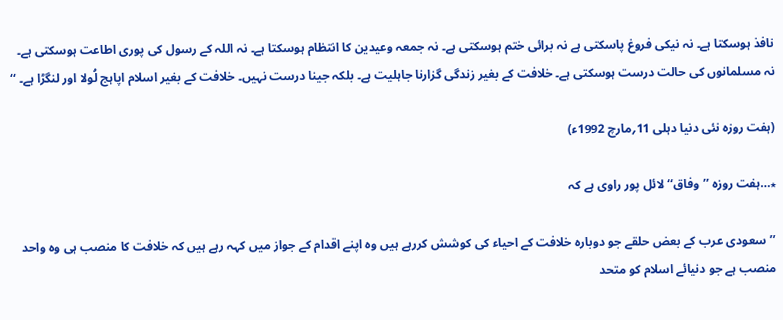نافذ ہوسکتا ہے۔ نہ نیکی فروغ پاسکتی ہے نہ برائی ختم ہوسکتی ہے۔ نہ جمعہ وعیدین کا انتظام ہوسکتا ہے۔ نہ اللہ کے رسول کی پوری اطاعت ہوسکتی ہے۔ نہ مسلمانوں کی حالت درست ہوسکتی ہے۔ خلافت کے بغیر زندگی گزارنا جاہلیت ہے۔ بلکہ جینا درست نہیں۔ خلافت کے بغیر اسلام اپاہج لُولا اور لنگڑا ہے۔ ‘‘

(ہفت روزہ نئی دنیا دہلی 11؍مارچ 1992ء)

٭…ہفت روزہ ’’وفاق‘‘ لائل پور راوی ہے کہ

’’ سعودی عرب کے بعض حلقے جو دوبارہ خلافت کے احیاء کی کوشش کررہے ہیں وہ اپنے اقدام کے جواز میں کہہ رہے ہیں کہ خلافت کا منصب ہی وہ واحد منصب ہے جو دنیائے اسلام کو متحد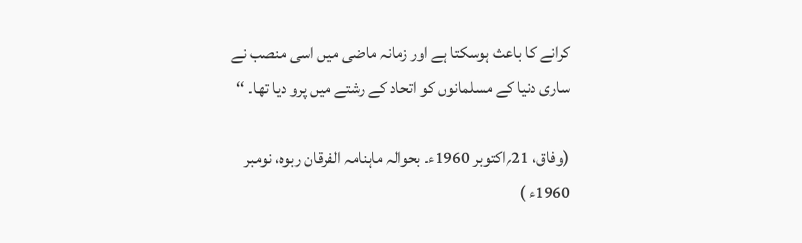کرانے کا باعث ہوسکتا ہے اور زمانہ ماضی میں اسی منصب نے ساری دنیا کے مسلمانوں کو اتحاد کے رشتے میں پرو دیا تھا۔ ‘‘

(وفاق، 21؍اکتوبر 1960ء۔ بحوالہ ماہنامہ الفرقان ربوہ، نومبر 1960ء )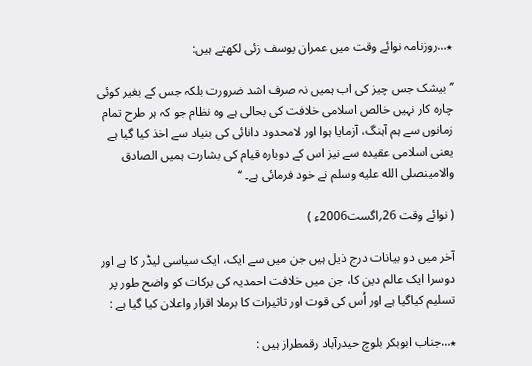٭…روزنامہ نوائے وقت میں عمران یوسف زئی لکھتے ہیں:

’’بیشک جس چیز کی اب ہمیں نہ صرف اشد ضرورت بلکہ جس کے بغیر کوئی چارہ کار نہیں خالص اسلامی خلافت کی بحالی ہے وہ نظام جو کہ ہر طرح تمام زمانوں سے ہم آہنگ، آزمایا ہوا اور لامحدود دانائی کی بنیاد سے اخذ کیا گیا ہے یعنی اسلامی عقیدہ سے نیز اس کے دوبارہ قیام کی بشارت ہمیں الصادق والامینصلى الله عليه وسلم نے خود فرمائی ہے۔ ‘‘

( نوائے وقت 26؍اگست2006ء )

آخر میں دو بیانات درج ذیل ہیں جن میں سے ایک، ایک سیاسی لیڈر کا ہے اور دوسرا ایک عالم دین کا، جن میں خلافت احمدیہ کی برکات کو واضح طور پر تسلیم کیاگیا ہے اور اُس کی قوت اور تاثیرات کا برملا اقرار واعلان کیا گیا ہے :

٭…جناب ابوبکر بلوچ حیدرآباد رقمطراز ہیں :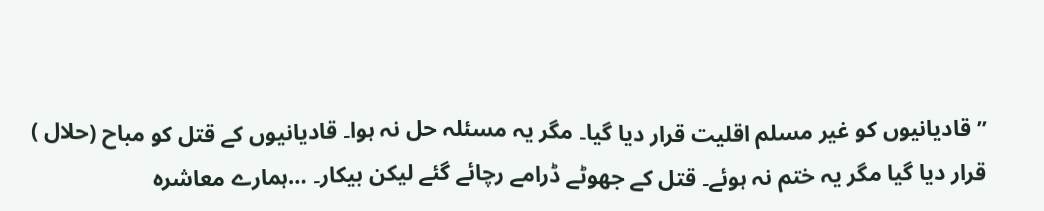’’قادیانیوں کو غیر مسلم اقلیت قرار دیا گیا۔ مگر یہ مسئلہ حل نہ ہوا۔ قادیانیوں کے قتل کو مباح (حلال ) قرار دیا گیا مگر یہ ختم نہ ہوئے۔ قتل کے جھوٹے ڈرامے رچائے گئے لیکن بیکار۔ …ہمارے معاشرہ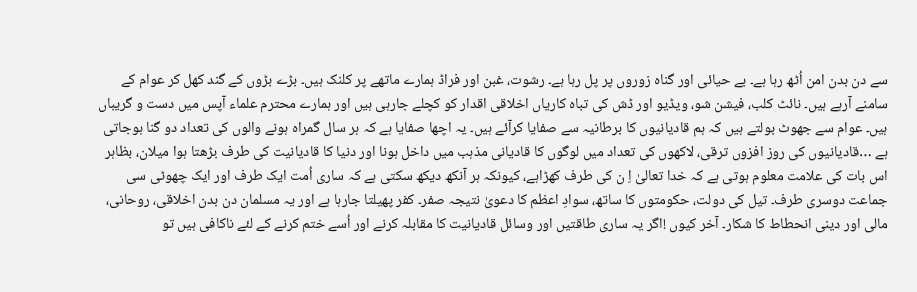سے دن بدن امن اُٹھ رہا ہے۔ بے حیائی اور گناہ زوروں پر پل رہا ہے۔ رشوت، غبن اور فراڈ ہمارے ماتھے پر کلنک ہیں۔ بڑے بڑوں کے گند کھل کر عوام کے سامنے آرہے ہیں۔ نائٹ کلب، فیشن شو، ویڈیو اور ڈش کی تباہ کاریاں اخلاقی اقدار کو کچلے جارہی ہیں اور ہمارے محترم علماء آپس میں دست و گریباں ہیں۔ عوام سے جھوٹ بولتے ہیں کہ ہم قادیانیوں کا برطانیہ سے صفایا کرآئے ہیں۔ یہ اچھا صفایا ہے کہ ہر سال گمراہ ہونے والوں کی تعداد دو گنا ہوجاتی ہے …قادیانیوں کی روز افزوں ترقی، لاکھوں کی تعداد میں لوگوں کا قادیانی مذہب میں داخل ہونا اور دنیا کا قادیانیت کی طرف بڑھتا ہوا میلان، بظاہر اس بات کی علامت معلوم ہوتی ہے کہ خدا تعالیٰ اِ ن کی طرف کھڑاہے، کیونکہ ہر آنکھ دیکھ سکتی ہے کہ ساری اُمت ایک طرف اور ایک چھوٹی سی جماعت دوسری طرف۔ تیل کی دولت، حکومتوں کا ساتھ، سوادِ اعظم کا دعویٰ نتیجہ صفر۔ کفر پھیلتا جارہا ہے اور یہ مسلمان دن بدن اخلاقی، روحانی، مالی اور دینی انحطاط کا شکار۔ آخر کیوں !اگر یہ ساری طاقتیں اور وسائل قادیانیت کا مقابلہ کرنے اور اُسے ختم کرنے کے لئے ناکافی ہیں تو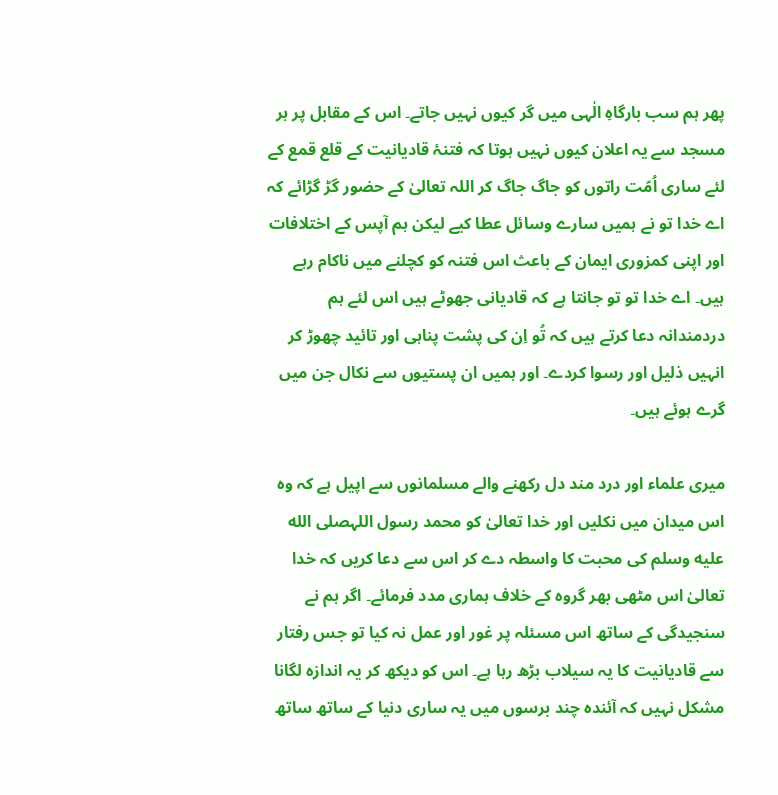پھر ہم سب بارگاہِ الٰہی میں گر کیوں نہیں جاتے۔ اس کے مقابل پر ہر مسجد سے یہ اعلان کیوں نہیں ہوتا کہ فتنۂ قادیانیت کے قلع قمع کے لئے ساری اُمّت راتوں کو جاگ جاگ کر اللہ تعالیٰ کے حضور گڑ گڑائے کہ اے خدا تو نے ہمیں سارے وسائل عطا کیے لیکن ہم آپس کے اختلافات اور اپنی کمزوری ایمان کے باعث اس فتنہ کو کچلنے میں ناکام رہے ہیں۔ اے خدا تو تو جانتا ہے کہ قادیانی جھوٹے ہیں اس لئے ہم دردمندانہ دعا کرتے ہیں کہ تُو اِن کی پشت پناہی اور تائید چھوڑ کر انہیں ذلیل اور رسوا کردے۔ اور ہمیں ان پستیوں سے نکال جن میں گرے ہوئے ہیں۔

میری علماء اور درد مند دل رکھنے والے مسلمانوں سے اپیل ہے کہ وہ اس میدان میں نکلیں اور خدا تعالیٰ کو محمد رسول اللہصلى الله عليه وسلم کی محبت کا واسطہ دے کر اس سے دعا کریں کہ خدا تعالیٰ اس مٹھی بھر گروہ کے خلاف ہماری مدد فرمائے۔ اگر ہم نے سنجیدگی کے ساتھ اس مسئلہ پر غور اور عمل نہ کیا تو جس رفتار سے قادیانیت کا یہ سیلاب بڑھ رہا ہے۔ اس کو دیکھ کر یہ اندازہ لگانا مشکل نہیں کہ آئندہ چند برسوں میں یہ ساری دنیا کے ساتھ ساتھ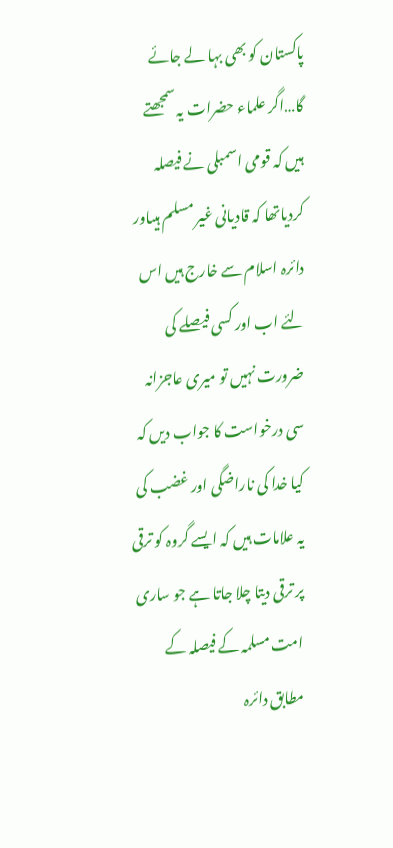پاکستان کو بھی بہا لے جائے گا…اگر علماء حضرات یہ سمجھتے ہیں کہ قومی اسمبلی نے فیصلہ کردیاتھا کہ قادیانی غیر مسلم ہیںاور دائرہ اسلام سے خارج ہیں اس لئے اب اور کسی فیصلے کی ضرورت نہیں تو میری عاجزانہ سی درخواست کا جواب دیں کہ کیا خدا کی ناراضگی اور غضب کی یہ علامات ہیں کہ ایسے گروہ کو ترقی پر ترقی دیتا چلا جاتا ہے جو ساری امت مسلمہ کے فیصلہ کے مطابق دائرہ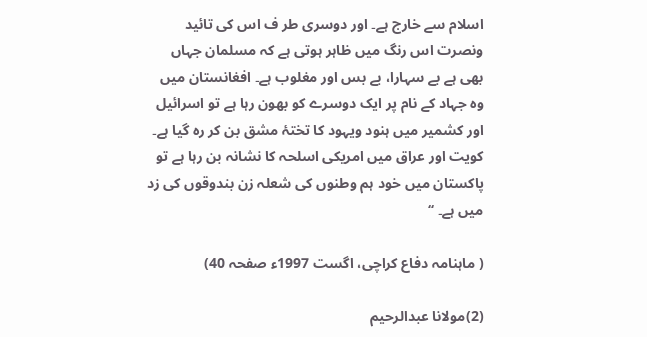اسلام سے خارج ہے۔ اور دوسری طر ف اس کی تائید ونصرت اس رنگ میں ظاہر ہوتی ہے کہ مسلمان جہاں بھی ہے بے سہارا، بے بس اور مغلوب ہے۔ افغانستان میں وہ جہاد کے نام پر ایک دوسرے کو بھون رہا ہے تو اسرائیل اور کشمیر میں ہنود ویہود کا تختۂ مشق بن کر رہ گیا ہے۔ کویت اور عراق میں امریکی اسلحہ کا نشانہ بن رہا ہے تو پاکستان میں خود ہم وطنوں کی شعلہ زن بندوقوں کی زد میں ہے۔ ‘‘

( ماہنامہ دفاع کراچی، اگست 1997ء صفحہ 40)

(2)مولانا عبدالرحیم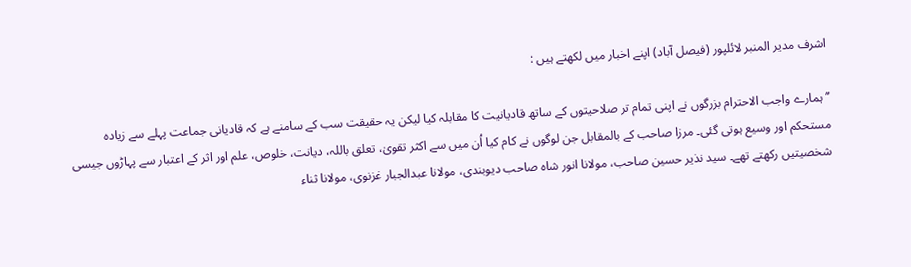اشرف مدیر المنبر لائلپور (فیصل آباد) اپنے اخبار میں لکھتے ہیں :

’’ہمارے واجب الاحترام بزرگوں نے اپنی تمام تر صلاحیتوں کے ساتھ قادیانیت کا مقابلہ کیا لیکن یہ حقیقت سب کے سامنے ہے کہ قادیانی جماعت پہلے سے زیادہ مستحکم اور وسیع ہوتی گئی۔ مرزا صاحب کے بالمقابل جن لوگوں نے کام کیا اُن میں سے اکثر تقویٰ، تعلق باللہ، دیانت، خلوص، علم اور اثر کے اعتبار سے پہاڑوں جیسی شخصیتیں رکھتے تھے۔ سید نذیر حسین صاحب، مولانا انور شاہ صاحب دیوبندی، مولانا عبدالجبار غزنوی، مولانا ثناء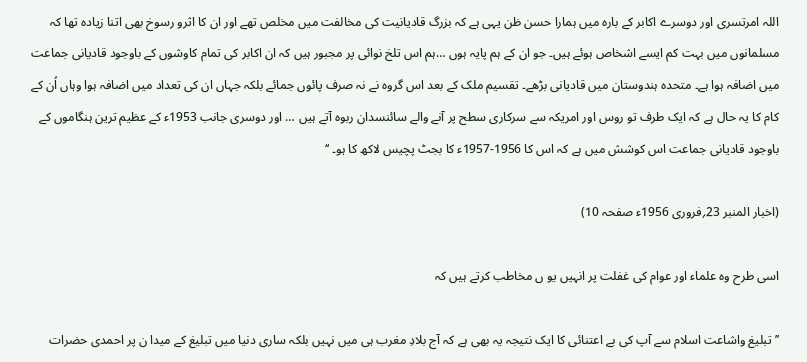اللہ امرتسری اور دوسرے اکابر کے بارہ میں ہمارا حسن ظن یہی ہے کہ بزرگ قادیانیت کی مخالفت میں مخلص تھے اور ان کا اثرو رسوخ بھی اتنا زیادہ تھا کہ مسلمانوں میں بہت کم ایسے اشخاص ہوئے ہیں۔ جو ان کے ہم پایہ ہوں …ہم اس تلخ نوائی پر مجبور ہیں کہ ان اکابر کی تمام کاوشوں کے باوجود قادیانی جماعت میں اضافہ ہوا ہے۔ متحدہ ہندوستان میں قادیانی بڑھے۔ تقسیم ملک کے بعد اس گروہ نے نہ صرف پائوں جمائے بلکہ جہاں ان کی تعداد میں اضافہ ہوا وہاں اُن کے کام کا یہ حال ہے کہ ایک طرف تو روس اور امریکہ سے سرکاری سطح پر آنے والے سائنسدان ربوہ آتے ہیں … اور دوسری جانب 1953ء کے عظیم ترین ہنگاموں کے باوجود قادیانی جماعت اس کوشش میں ہے کہ اس کا 1956-1957ء کا بجٹ پچیس لاکھ کا ہو۔ ‘‘

(اخبار المنبر 23؍فروری 1956ء صفحہ 10)

اسی طرح وہ علماء اور عوام کی غفلت پر انہیں یو ں مخاطب کرتے ہیں کہ

’’تبلیغ واشاعت اسلام سے آپ کی بے اعتنائی کا ایک نتیجہ یہ بھی ہے کہ آج بلادِ مغرب ہی میں نہیں بلکہ ساری دنیا میں تبلیغ کے میدا ن پر احمدی حضرات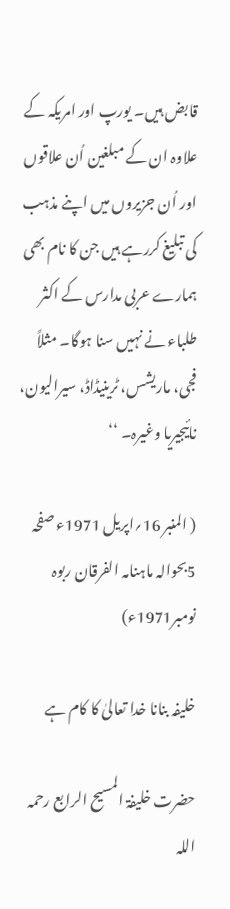قابض ہیں۔ یورپ اور امریکہ کے علاوہ ان کے مبلغین اُن علاقوں اور اُن جزیروں میں اپنے مذہب کی تبلیغ کررہے ہیں جن کا نام بھی ہمارے عربی مدارس کے اکثر طلباء نے نہیں سنا ہوگا۔ مثلاً فجی، ماریشس، ٹرینیڈاڈ، سیرالیون، نائیجیریا وغیرہ۔ ‘‘

( المنبر 16؍اپریل 1971ء صفحہ 5بحوالہ ماہنامہ الفرقان ربوہ نومبر1971ء)

خلیفہ بنانا خدا تعالیٰ کا کام ہے

حضرت خلیفۃ المسیح الرابع رحمہ اللہ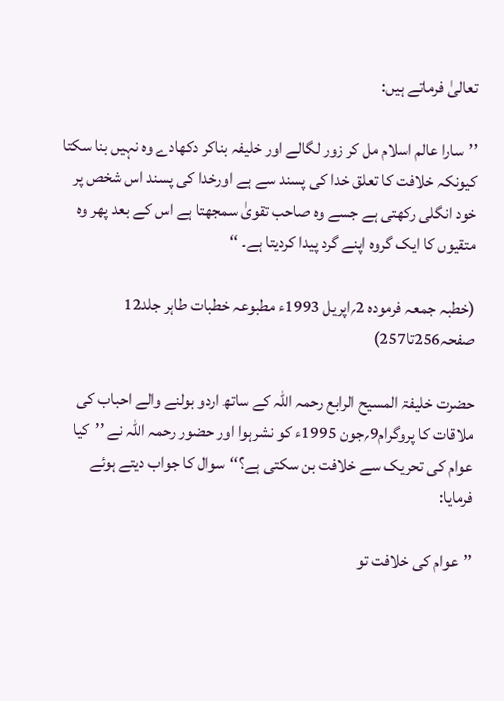تعالیٰ فرماتے ہیں:

’’سارا عالم اسلام مل کر زور لگالے اور خلیفہ بناکر دکھادے وہ نہیں بنا سکتا کیونکہ خلافت کا تعلق خدا کی پسند سے ہے اورخدا کی پسند اس شخص پر خود انگلی رکھتی ہے جسے وہ صاحب تقویٰ سمجھتا ہے اس کے بعد پھر وہ متقیوں کا ایک گروہ اپنے گرد پیدا کردیتا ہے۔ ‘‘

(خطبہ جمعہ فرمودہ 2؍اپریل 1993ء مطبوعہ خطبات طاہر جلد12 صفحہ256تا257)

حضرت خلیفۃ المسیح الرابع رحمہ اللہ کے ساتھ اردو بولنے والے احباب کی ملاقات کا پروگرام9؍جون 1995ء کو نشرہوا اور حضور رحمہ اللہ نے ’’کیا عوام کی تحریک سے خلافت بن سکتی ہے؟‘‘سوال کا جواب دیتے ہوئے فرمایا:

’’عوام کی خلافت تو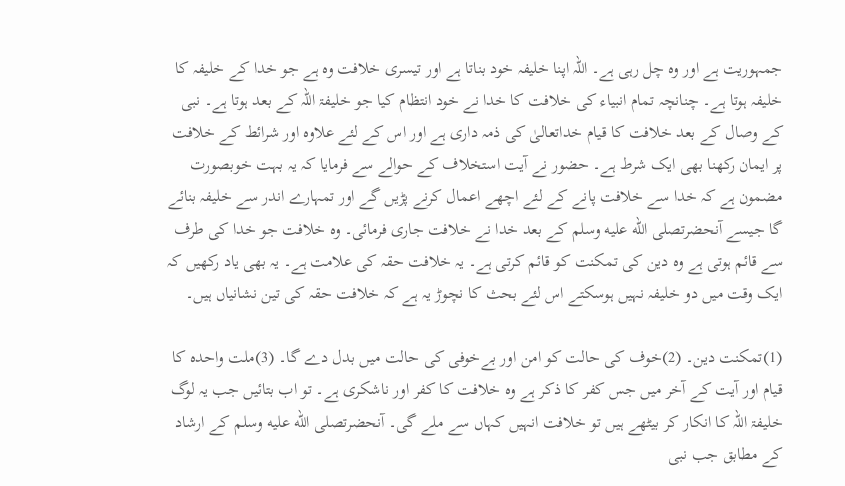جمہوریت ہے اور وہ چل رہی ہے۔ اللہ اپنا خلیفہ خود بناتا ہے اور تیسری خلافت وہ ہے جو خدا کے خلیفہ کا خلیفہ ہوتا ہے۔ چنانچہ تمام انبیاء کی خلافت کا خدا نے خود انتظام کیا جو خلیفۃ اللہ کے بعد ہوتا ہے۔ نبی کے وصال کے بعد خلافت کا قیام خداتعالیٰ کی ذمہ داری ہے اور اس کے لئے علاوہ اور شرائط کے خلافت پر ایمان رکھنا بھی ایک شرط ہے۔ حضور نے آیت استخلاف کے حوالے سے فرمایا کہ یہ بہت خوبصورت مضمون ہے کہ خدا سے خلافت پانے کے لئے اچھے اعمال کرنے پڑیں گے اور تمہارے اندر سے خلیفہ بنائے گا جیسے آنحضرتصلى الله عليه وسلم کے بعد خدا نے خلافت جاری فرمائی۔ وہ خلافت جو خدا کی طرف سے قائم ہوتی ہے وہ دین کی تمکنت کو قائم کرتی ہے۔ یہ خلافت حقہ کی علامت ہے۔ یہ بھی یاد رکھیں کہ ایک وقت میں دو خلیفہ نہیں ہوسکتے اس لئے بحث کا نچوڑ یہ ہے کہ خلافت حقہ کی تین نشانیاں ہیں۔

(1)تمکنت دین۔ (2)خوف کی حالت کو امن اور بےخوفی کی حالت میں بدل دے گا۔ (3)ملت واحدہ کا قیام اور آیت کے آخر میں جس کفر کا ذکر ہے وہ خلافت کا کفر اور ناشکری ہے۔ تو اب بتائیں جب یہ لوگ خلیفۃ اللہ کا انکار کر بیٹھے ہیں تو خلافت انہیں کہاں سے ملے گی۔ آنحضرتصلى الله عليه وسلم کے ارشاد کے مطابق جب نبی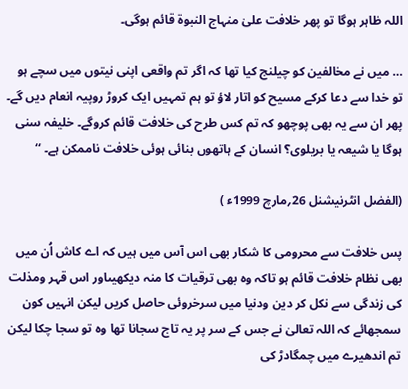اللہ ظاہر ہوگا تو پھر خلافت علیٰ منہاج النبوۃ قائم ہوگی۔

… میں نے مخالفین کو چیلنج کیا تھا کہ اگر تم واقعی اپنی نیتوں میں سچے ہو تو خدا سے دعا کرکے مسیح کو اتار لاؤ تو ہم تمہیں ایک کروڑ روپیہ انعام دیں گے۔ پھر ان سے یہ بھی پوچھو کہ تم کس طرح کی خلافت قائم کروگے۔ خلیفہ سنی ہوگا یا شیعہ یا بریلوی؟ انسان کے ہاتھوں بنائی ہوئی خلافت ناممکن ہے۔ ‘‘

(الفضل انٹرنیشنل 26؍مارچ 1999ء )

پس خلافت سے محرومی کا شکار بھی اس آس میں ہیں کہ اے کاش اُن میں بھی نظام خلافت قائم ہو تاکہ وہ بھی ترقیات کا منہ دیکھیںاور اس قہر ومذلت کی زندگی سے نکل کر دین ودنیا میں سرخروئی حاصل کریں لیکن انہیں کون سمجھائے کہ اللہ تعالیٰ نے جس کے سر پر یہ تاج سجانا تھا وہ تو سجا چکا لیکن تم اندھیرے میں چمگادڑ کی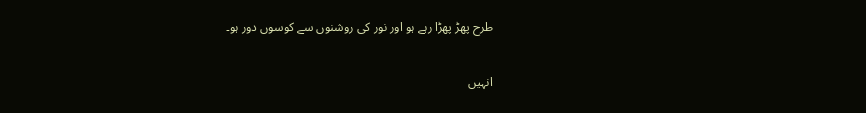طرح پھڑ پھڑا رہے ہو اور نور کی روشنوں سے کوسوں دور ہو۔

انہیں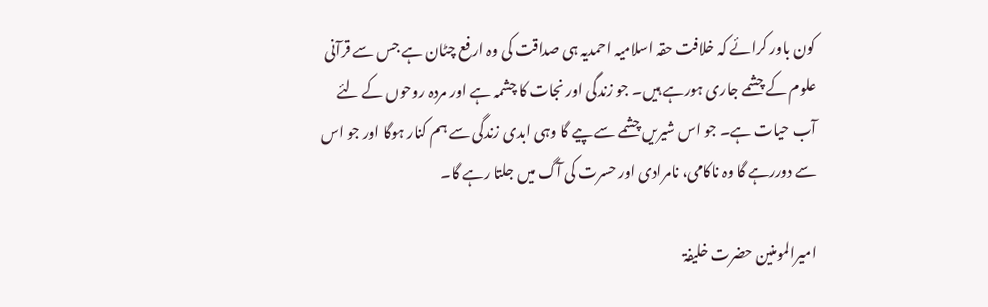کون باور کرائے کہ خلافت حقہ اسلامیہ احمدیہ ہی صداقت کی وہ ارفع چٹان ہے جس سے قرآنی علوم کے چشمے جاری ہورہے ہیں۔ جو زندگی اور نجات کا چشمہ ہے اور مردہ روحوں کے لئے آب حیات ہے۔ جو اس شیریں چشمے سے پیے گا وہی ابدی زندگی سے ہم کنار ہوگا اور جو اس سے دوررہے گا وہ ناکامی، نامرادی اور حسرت کی آگ میں جلتا رہے گا۔

امیرالمومنین حضرت خلیفۃ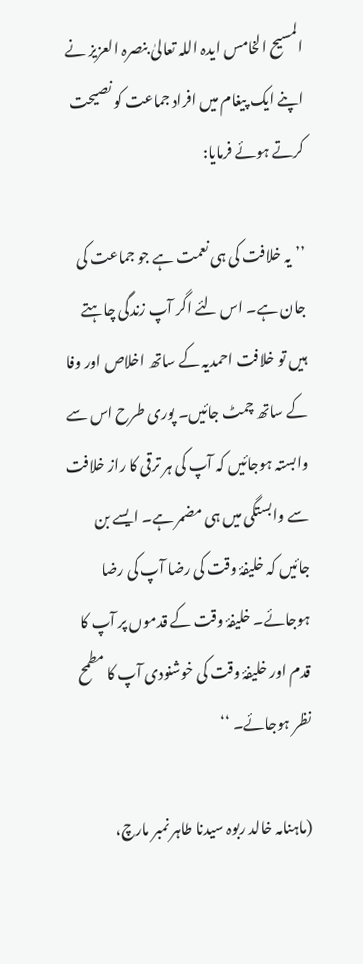المسیح الخامس ایدہ اللہ تعالیٰ بنصرہ العزیز نے اپنے ایک پیغام میں افراد جماعت کو نصیحت کرتے ہوئے فرمایا:

’’یہ خلافت کی ہی نعمت ہے جو جماعت کی جان ہے۔ اس لئے اگر آپ زندگی چاہتے ہیں تو خلافت احمدیہ کے ساتھ اخلاص اور وفا کے ساتھ چمٹ جائیں۔ پوری طرح اس سے وابستہ ہوجائیں کہ آپ کی ہر ترقی کا راز خلافت سے وابستگی میں ہی مضمر ہے۔ ایسے بن جائیں کہ خلیفۂ وقت کی رضا آپ کی رضا ہوجائے۔ خلیفۂ وقت کے قدموں پر آپ کا قدم اور خلیفۂ وقت کی خوشنودی آپ کا مطمح نظر ہوجائے۔ ‘‘

(ماہنامہ خالد ربوہ سیدنا طاہر نمبر مارچ،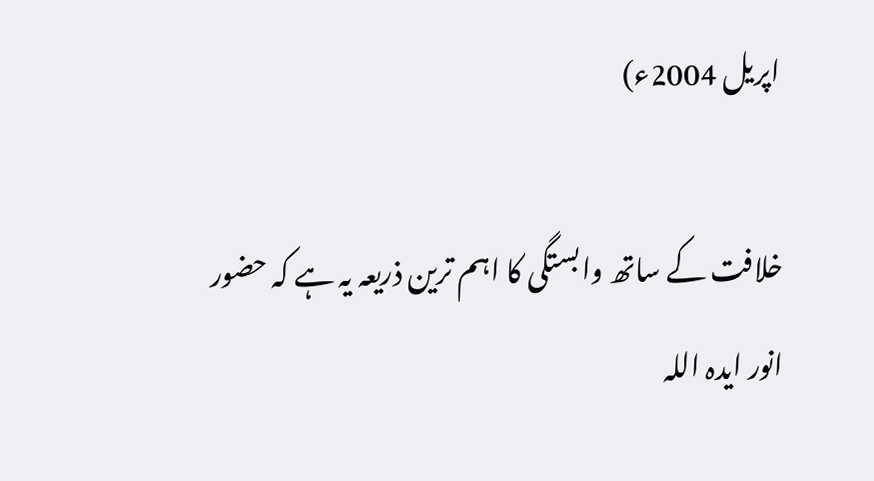اپریل 2004ء)

خلافت کے ساتھ وابستگی کا اہم ترین ذریعہ یہ ہے کہ حضور انور ایدہ اللہ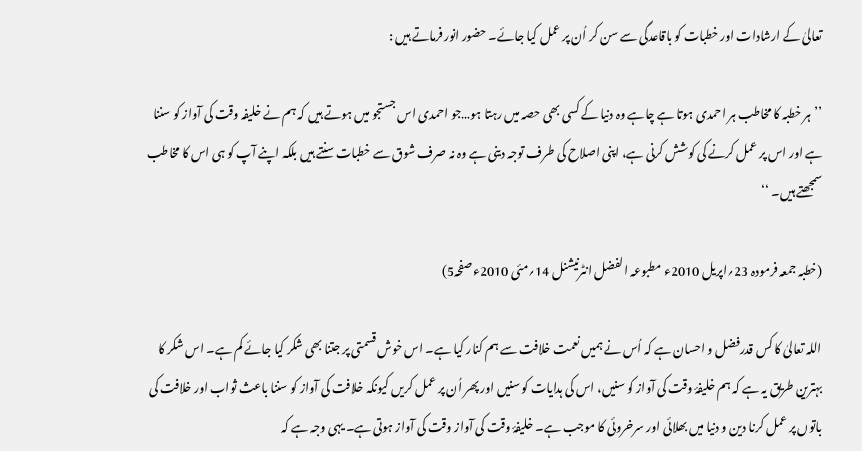تعالیٰ کے ارشادات اور خطبات کو باقاعدگی سے سن کر اُن پر عمل کیا جائے۔ حضور انور فرماتے ہیں :

’’ہر خطبہ کا مخاطب ہر احمدی ہوتا ہے چاہے وہ دنیا کے کسی بھی حصہ میں رہتا ہو…جو احمدی اس جستجو میں ہوتے ہیں کہ ہم نے خلیفہ وقت کی آواز کو سننا ہے اور اس پر عمل کرنے کی کوشش کرنی ہے، اپنی اصلاح کی طرف توجہ دینی ہے وہ نہ صرف شوق سے خطبات سنتے ہیں بلکہ اپنے آپ کو ہی اس کا مخاطب سمجھتے ہیں۔ ‘‘

(خطبہ جمعہ فرمودہ 23؍اپریل 2010ء مطبوعہ الفضل انٹرنیشنل 14؍مئی 2010ءصفحہ5)

اللہ تعالیٰ کا کس قدرفضل و احسان ہے کہ اُس نے ہمیں نعمت خلافت سے ہم کنار کیا ہے۔ اس خوش قسمتی پر جتنا بھی شکر کیا جائے کم ہے۔ اس شکر کا بہترین طریق یہ ہے کہ ہم خلیفۂ وقت کی آواز کو سنیں، اس کی ہدایات کو سنیں اور پھر اُن پر عمل کریں کیونکہ خلافت کی آواز کو سننا باعث ثواب اور خلافت کی باتوں پر عمل کرنا دین و دنیا میں بھلائی اور سرخروئی کا موجب ہے۔ خلیفۂ وقت کی آواز وقت کی آواز ہوتی ہے۔ یہی وجہ ہے کہ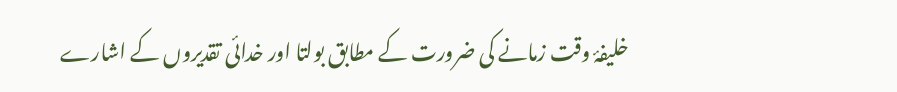خلیفۂ وقت زمانے کی ضرورت کے مطابق بولتا اور خدائی تقدیروں کے اشارے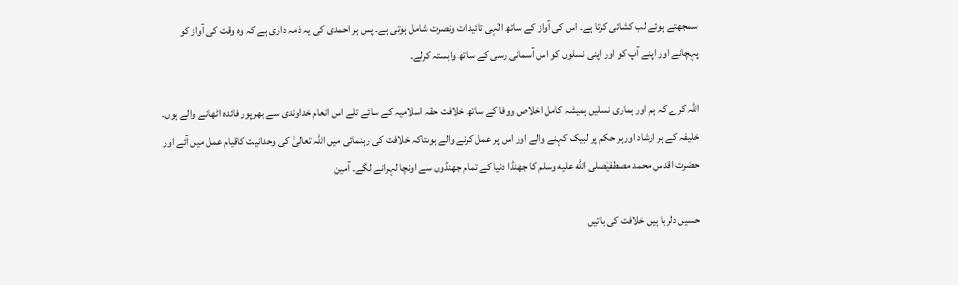سمجھتے ہوئے لب کشائی کرتا ہے۔ اس کی آواز کے ساتھ الٰہی تائیدات ونصرت شامل ہوتی ہے۔ پس ہر احمدی کی یہ ذمہ داری ہے کہ وہ وقت کی آواز کو پہچانے اور اپنے آپ کو اور اپنی نسلوں کو اس آسمانی رسی کے ساتھ وابستہ کرلے۔

اللہ کرے کہ ہم اور ہماری نسلیں ہمیشہ کامل اخلاص ووفا کے ساتھ خلافت حقہ اسلامیہ کے سائے تلے اس انعام خداوندی سے بھرپور فائدہ اٹھانے والے ہوں۔ خلیفہ کے ہر ارشاد اورہر حکم پر لبیک کہنے والے اور اس پر عمل کرنے والے ہوںتاکہ خلافت کی رہنمائی میں اللہ تعالیٰ کی وحدانیت کاقیام عمل میں آئے اور حضرت اقدس محمد مصطفیٰصلى الله عليه وسلم کا جھنڈا دنیا کے تمام جھنڈوں سے اونچا لہرانے لگے۔ آمین

حسیں دلربا ہیں خلافت کی باتیں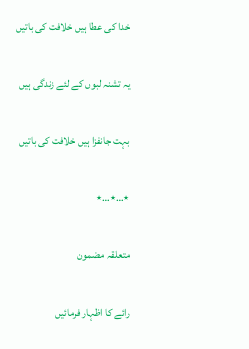خدا کی عطا ہیں خلافت کی باتیں

یہ تشنہ لبوں کے لئے زندگی ہیں

بہت جانفزا ہیں خلافت کی باتیں

٭…٭…٭

متعلقہ مضمون

رائے کا اظہار فرمائیں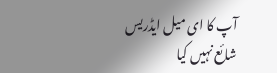آپ کا ای میل ایڈریس شائع نہیں کیا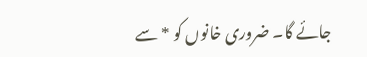جائے گا۔ ضروری خانوں کو * سے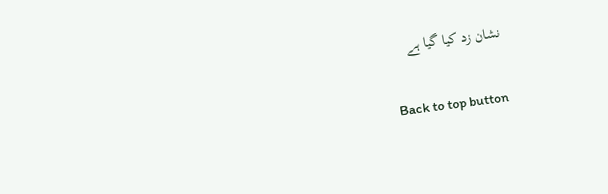نشان زد کیا گیا ہے

Back to top button